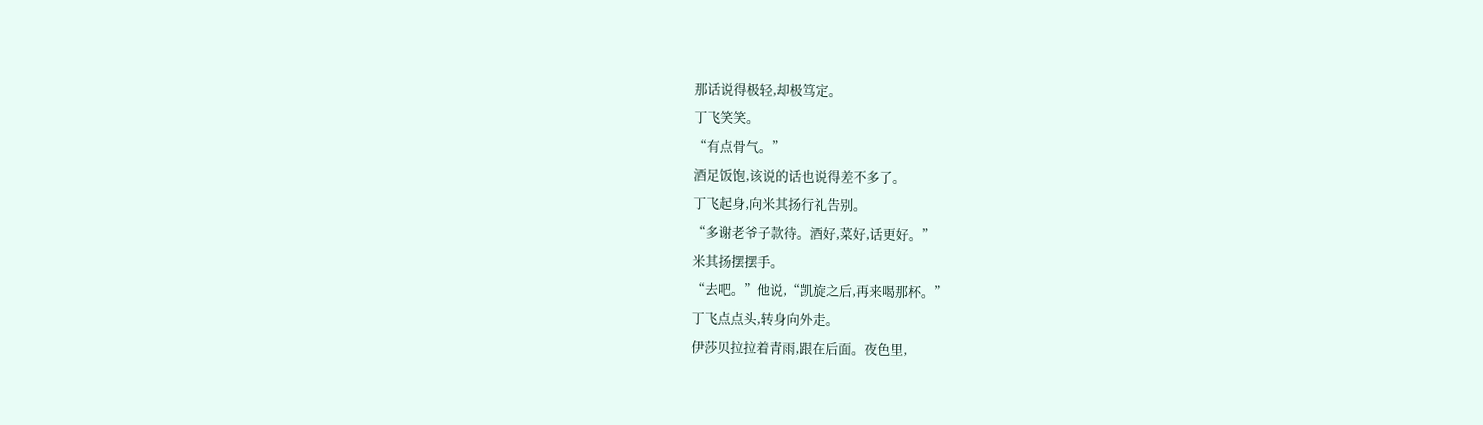那话说得极轻,却极笃定。
丁飞笑笑。
“有点骨气。”
酒足饭饱,该说的话也说得差不多了。
丁飞起身,向米其扬行礼告别。
“多谢老爷子款待。酒好,菜好,话更好。”
米其扬摆摆手。
“去吧。”他说,“凯旋之后,再来喝那杯。”
丁飞点点头,转身向外走。
伊莎贝拉拉着青雨,跟在后面。夜色里,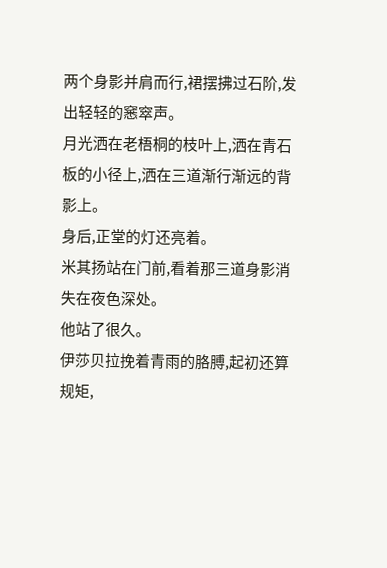两个身影并肩而行,裙摆拂过石阶,发出轻轻的窸窣声。
月光洒在老梧桐的枝叶上,洒在青石板的小径上,洒在三道渐行渐远的背影上。
身后,正堂的灯还亮着。
米其扬站在门前,看着那三道身影消失在夜色深处。
他站了很久。
伊莎贝拉挽着青雨的胳膊,起初还算规矩,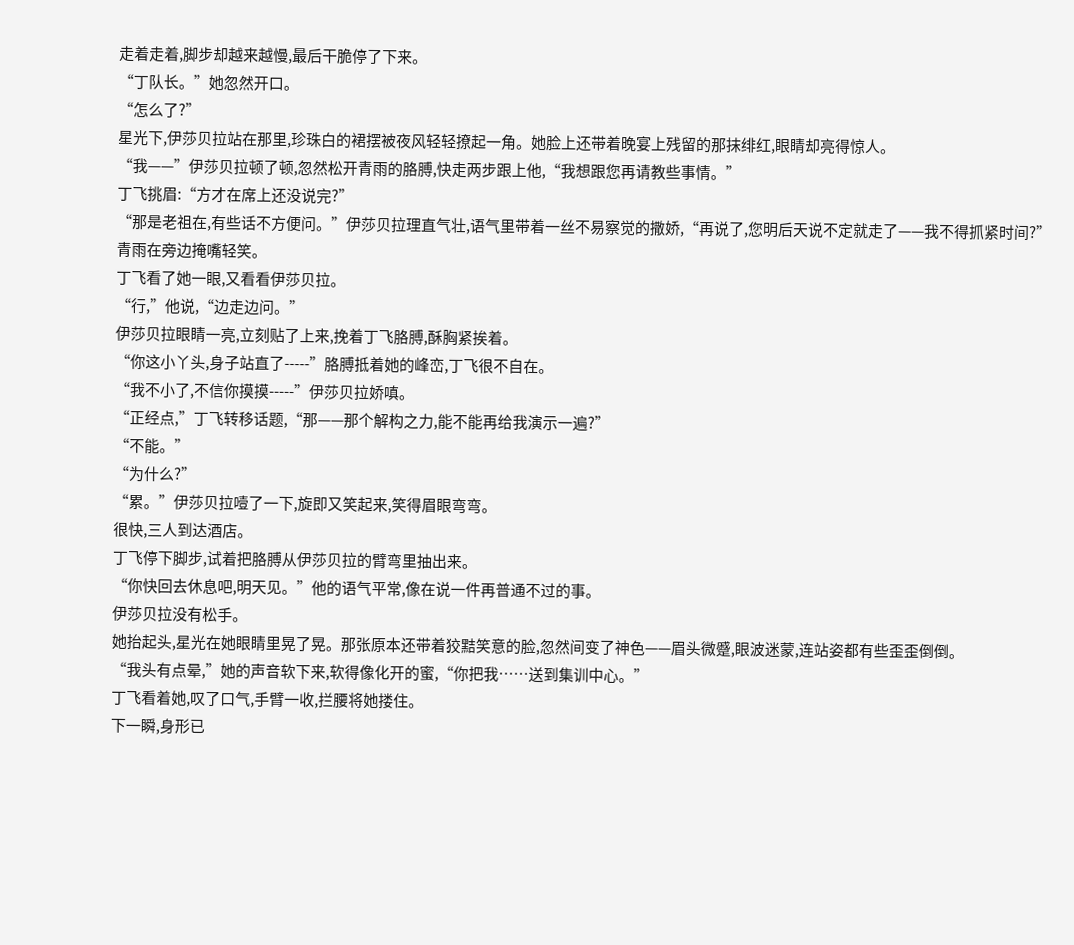走着走着,脚步却越来越慢,最后干脆停了下来。
“丁队长。”她忽然开口。
“怎么了?”
星光下,伊莎贝拉站在那里,珍珠白的裙摆被夜风轻轻撩起一角。她脸上还带着晚宴上残留的那抹绯红,眼睛却亮得惊人。
“我——”伊莎贝拉顿了顿,忽然松开青雨的胳膊,快走两步跟上他,“我想跟您再请教些事情。”
丁飞挑眉:“方才在席上还没说完?”
“那是老祖在,有些话不方便问。”伊莎贝拉理直气壮,语气里带着一丝不易察觉的撒娇,“再说了,您明后天说不定就走了——我不得抓紧时间?”
青雨在旁边掩嘴轻笑。
丁飞看了她一眼,又看看伊莎贝拉。
“行,”他说,“边走边问。”
伊莎贝拉眼睛一亮,立刻贴了上来,挽着丁飞胳膊,酥胸紧挨着。
“你这小丫头,身子站直了-----”胳膊抵着她的峰峦,丁飞很不自在。
“我不小了,不信你摸摸-----”伊莎贝拉娇嗔。
“正经点,”丁飞转移话题,“那——那个解构之力,能不能再给我演示一遍?”
“不能。”
“为什么?”
“累。”伊莎贝拉噎了一下,旋即又笑起来,笑得眉眼弯弯。
很快,三人到达酒店。
丁飞停下脚步,试着把胳膊从伊莎贝拉的臂弯里抽出来。
“你快回去休息吧,明天见。”他的语气平常,像在说一件再普通不过的事。
伊莎贝拉没有松手。
她抬起头,星光在她眼睛里晃了晃。那张原本还带着狡黠笑意的脸,忽然间变了神色——眉头微蹙,眼波迷蒙,连站姿都有些歪歪倒倒。
“我头有点晕,”她的声音软下来,软得像化开的蜜,“你把我……送到集训中心。”
丁飞看着她,叹了口气,手臂一收,拦腰将她搂住。
下一瞬,身形已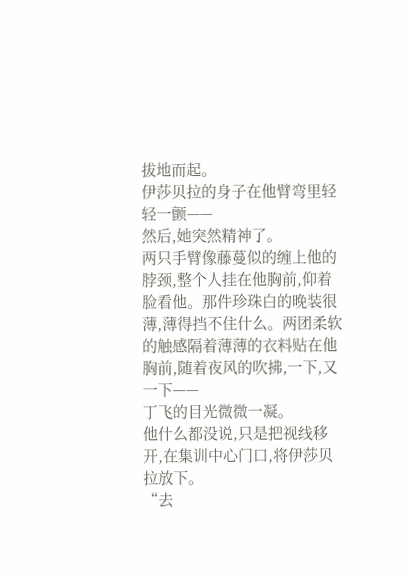拔地而起。
伊莎贝拉的身子在他臂弯里轻轻一颤——
然后,她突然精神了。
两只手臂像藤蔓似的缠上他的脖颈,整个人挂在他胸前,仰着脸看他。那件珍珠白的晚装很薄,薄得挡不住什么。两团柔软的触感隔着薄薄的衣料贴在他胸前,随着夜风的吹拂,一下,又一下——
丁飞的目光微微一凝。
他什么都没说,只是把视线移开,在集训中心门口,将伊莎贝拉放下。
“去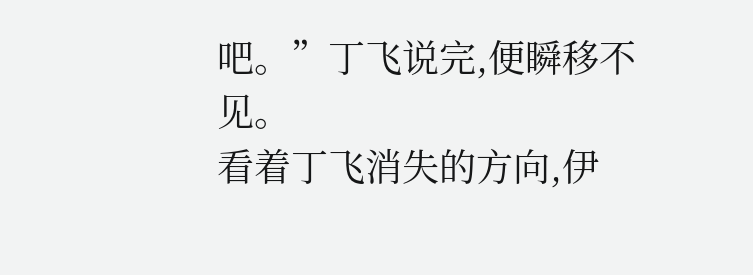吧。”丁飞说完,便瞬移不见。
看着丁飞消失的方向,伊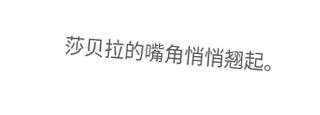莎贝拉的嘴角悄悄翘起。